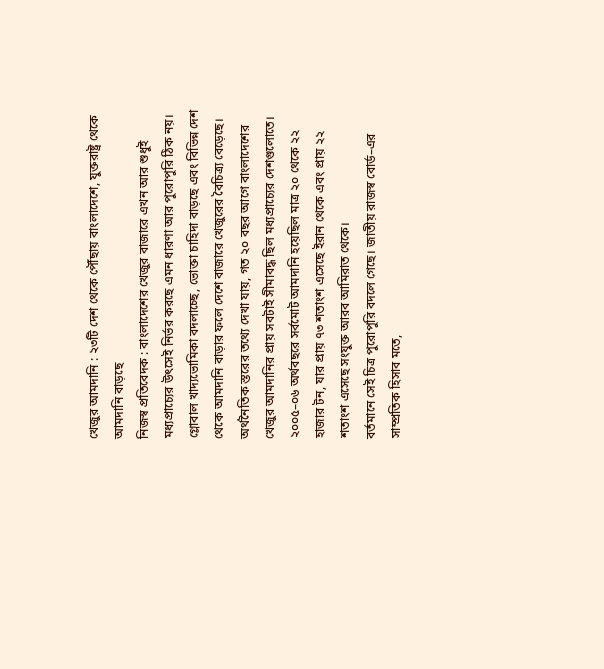খেজুর আমদানি : ২৩টি দেশ থেকে পৌঁছায় বাংলাদেশে, যুক্তরাষ্ট্র থেকে আমদানি বাড়ছে
নিজস্ব প্রতিবেদক : বাংলাদেশের খেজুর বাজারে এখন আর শুধুই মধ্যপ্রাচ্যের উৎসেই নির্ভর করছে এমন ধারণা আর পুরোপুরি ঠিক নয়। গ্লোবাল খাদ্যভোমিকা বদলাচ্ছে, ভোক্তা চাহিদা বাড়ছে এবং বিভিন্ন দেশ থেকে আমদানি বাড়ার ফলে দেশে বাজারে খেজুরের বৈচিত্র্য বেড়েছে।
অর্থনৈতিক স্তরের তথ্যে দেখা যায়, গত ২০ বছর আগে বাংলাদেশের খেজুর আমদানির প্রায় সবটাই সীমাবদ্ধ ছিল মধ্যপ্রাচ্যের দেশগুলোতে। ২০০৫–০৬ অর্থবছরে সর্বমোট আমদানি হয়েছিল মাত্র ২০ থেকে ২২ হাজার টন, যার প্রায় ৭৩ শতাংশ এসেছে ইরান থেকে এবং প্রায় ২২ শতাংশ এসেছে সংযুক্ত আরব আমিরাত থেকে।
বর্তমানে সেই চিত্র পুরোপুরি বদলে গেছে। জাতীয় রাজস্ব বোর্ড–এর সাম্প্রতিক হিসাব মতে,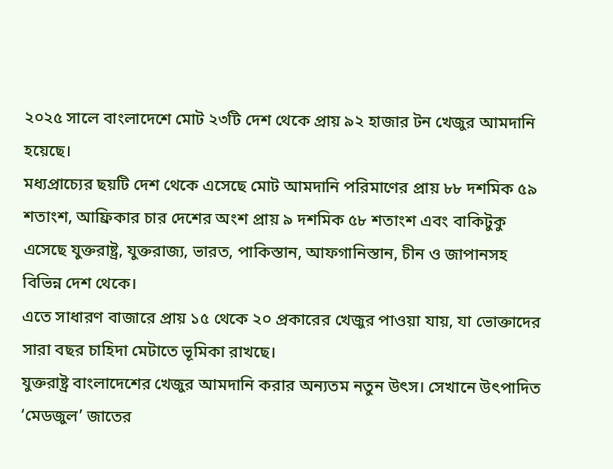২০২৫ সালে বাংলাদেশে মোট ২৩টি দেশ থেকে প্রায় ৯২ হাজার টন খেজুর আমদানি হয়েছে।
মধ্যপ্রাচ্যের ছয়টি দেশ থেকে এসেছে মোট আমদানি পরিমাণের প্রায় ৮৮ দশমিক ৫৯ শতাংশ, আফ্রিকার চার দেশের অংশ প্রায় ৯ দশমিক ৫৮ শতাংশ এবং বাকিটুকু এসেছে যুক্তরাষ্ট্র, যুক্তরাজ্য, ভারত, পাকিস্তান, আফগানিস্তান, চীন ও জাপানসহ বিভিন্ন দেশ থেকে।
এতে সাধারণ বাজারে প্রায় ১৫ থেকে ২০ প্রকারের খেজুর পাওয়া যায়, যা ভোক্তাদের সারা বছর চাহিদা মেটাতে ভূমিকা রাখছে।
যুক্তরাষ্ট্র বাংলাদেশের খেজুর আমদানি করার অন্যতম নতুন উৎস। সেখানে উৎপাদিত ‘মেডজুল’ জাতের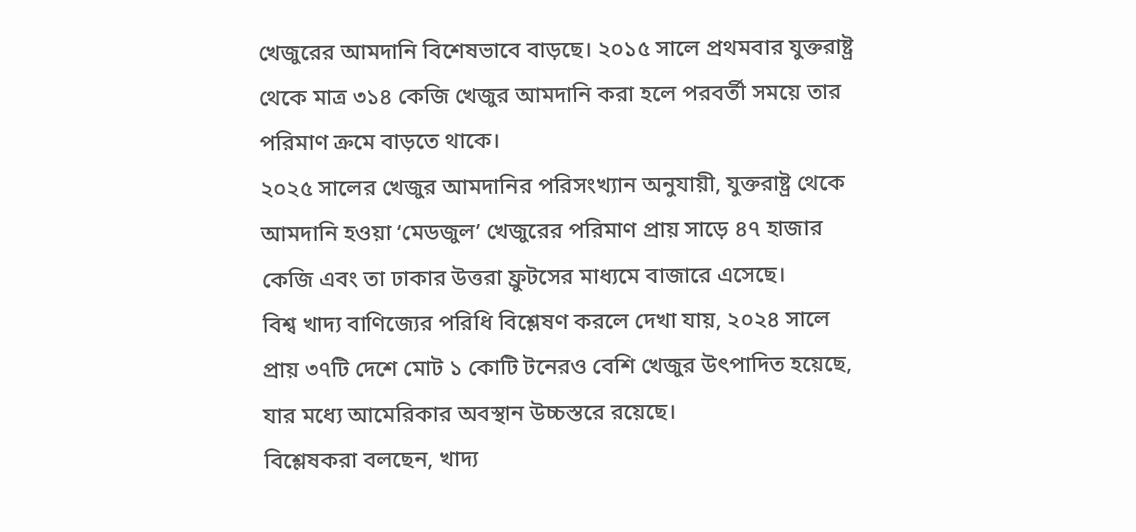খেজুরের আমদানি বিশেষভাবে বাড়ছে। ২০১৫ সালে প্রথমবার যুক্তরাষ্ট্র থেকে মাত্র ৩১৪ কেজি খেজুর আমদানি করা হলে পরবর্তী সময়ে তার পরিমাণ ক্রমে বাড়তে থাকে।
২০২৫ সালের খেজুর আমদানির পরিসংখ্যান অনুযায়ী, যুক্তরাষ্ট্র থেকে আমদানি হওয়া ‘মেডজুল’ খেজুরের পরিমাণ প্রায় সাড়ে ৪৭ হাজার কেজি এবং তা ঢাকার উত্তরা ফ্রুটসের মাধ্যমে বাজারে এসেছে।
বিশ্ব খাদ্য বাণিজ্যের পরিধি বিশ্লেষণ করলে দেখা যায়, ২০২৪ সালে প্রায় ৩৭টি দেশে মোট ১ কোটি টনেরও বেশি খেজুর উৎপাদিত হয়েছে, যার মধ্যে আমেরিকার অবস্থান উচ্চস্তরে রয়েছে।
বিশ্লেষকরা বলছেন, খাদ্য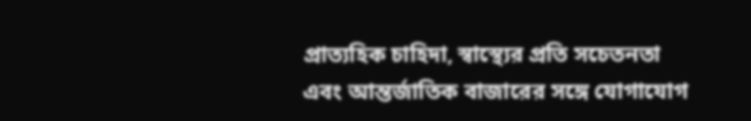প্রাত্যহিক চাহিদা, স্বাস্থ্যের প্রতি সচেতনতা এবং আন্তর্জাতিক বাজারের সঙ্গে যোগাযোগ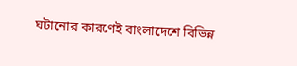ঘটানোর কারণেই বাংলাদেশে বিভিন্ন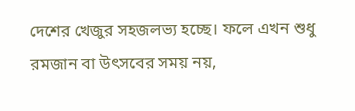দেশের খেজুর সহজলভ্য হচ্ছে। ফলে এখন শুধু রমজান বা উৎসবের সময় নয়,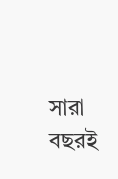সারা বছরই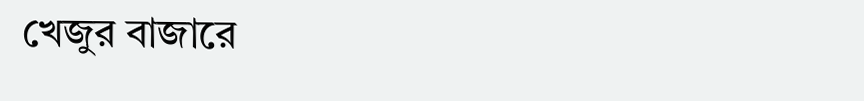খেজুর বাজারে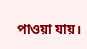পাওয়া যায়।